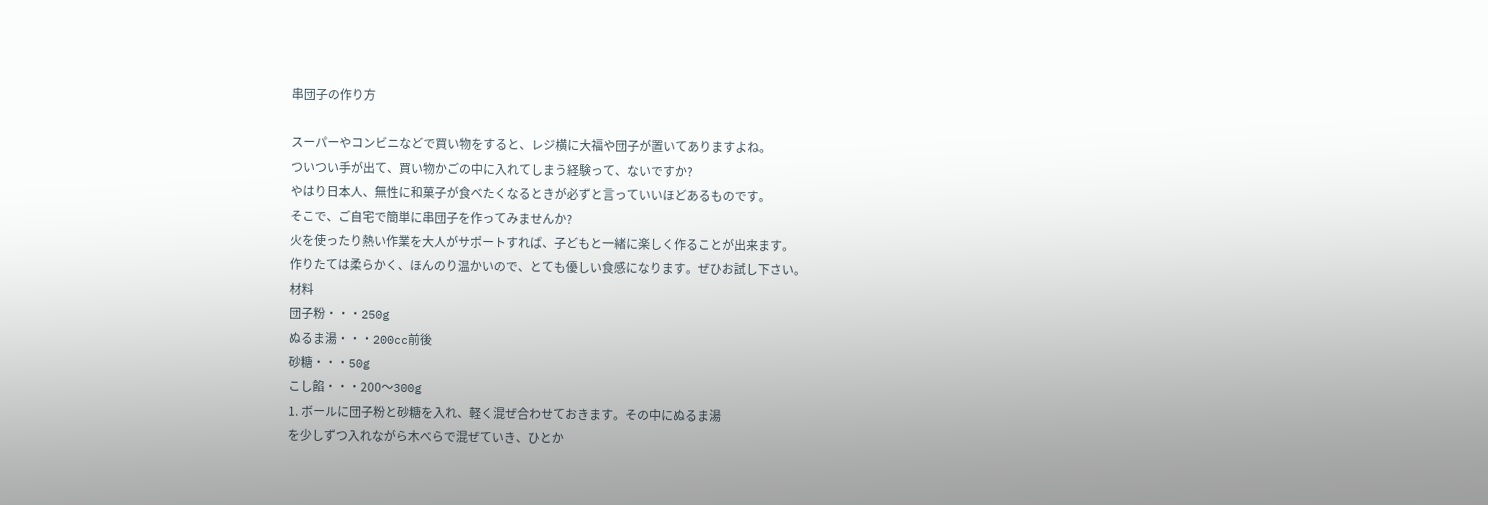串団子の作り方

スーパーやコンビニなどで買い物をすると、レジ横に大福や団子が置いてありますよね。
ついつい手が出て、買い物かごの中に入れてしまう経験って、ないですか?
やはり日本人、無性に和菓子が食べたくなるときが必ずと言っていいほどあるものです。
そこで、ご自宅で簡単に串団子を作ってみませんか?
火を使ったり熱い作業を大人がサポートすれば、子どもと一緒に楽しく作ることが出来ます。
作りたては柔らかく、ほんのり温かいので、とても優しい食感になります。ぜひお試し下さい。
材料
団子粉・・・250g
ぬるま湯・・・200cc前後
砂糖・・・50g
こし餡・・・200〜300g
1. ボールに団子粉と砂糖を入れ、軽く混ぜ合わせておきます。その中にぬるま湯
を少しずつ入れながら木べらで混ぜていき、ひとか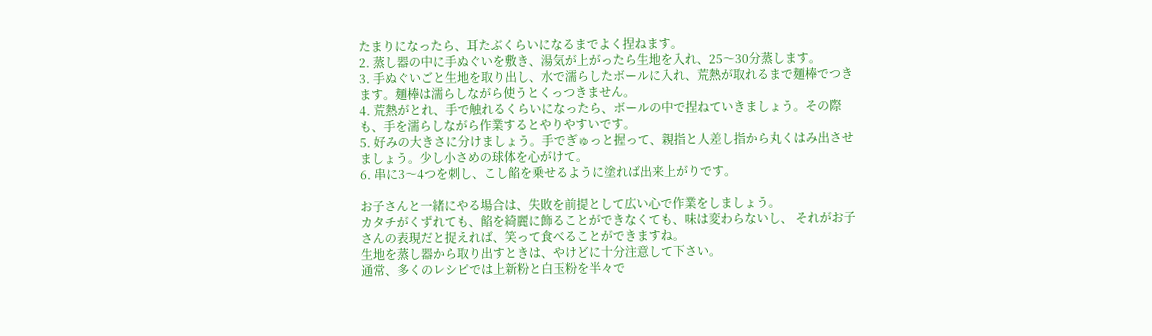たまりになったら、耳たぶくらいになるまでよく捏ねます。
2. 蒸し器の中に手ぬぐいを敷き、湯気が上がったら生地を入れ、25〜30分蒸します。
3. 手ぬぐいごと生地を取り出し、水で濡らしたボールに入れ、荒熱が取れるまで麺棒でつきます。麺棒は濡らしながら使うとくっつきません。
4. 荒熱がとれ、手で触れるくらいになったら、ボールの中で捏ねていきましょう。その際も、手を濡らしながら作業するとやりやすいです。
5. 好みの大きさに分けましょう。手でぎゅっと握って、親指と人差し指から丸くはみ出させましょう。少し小さめの球体を心がけて。
6. 串に3〜4つを刺し、こし餡を乗せるように塗れば出来上がりです。

お子さんと一緒にやる場合は、失敗を前提として広い心で作業をしましょう。
カタチがくずれても、餡を綺麗に飾ることができなくても、味は変わらないし、 それがお子さんの表現だと捉えれば、笑って食べることができますね。
生地を蒸し器から取り出すときは、やけどに十分注意して下さい。
通常、多くのレシピでは上新粉と白玉粉を半々で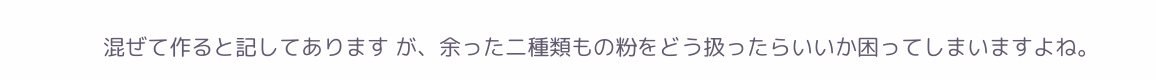混ぜて作ると記してあります が、余った二種類もの粉をどう扱ったらいいか困ってしまいますよね。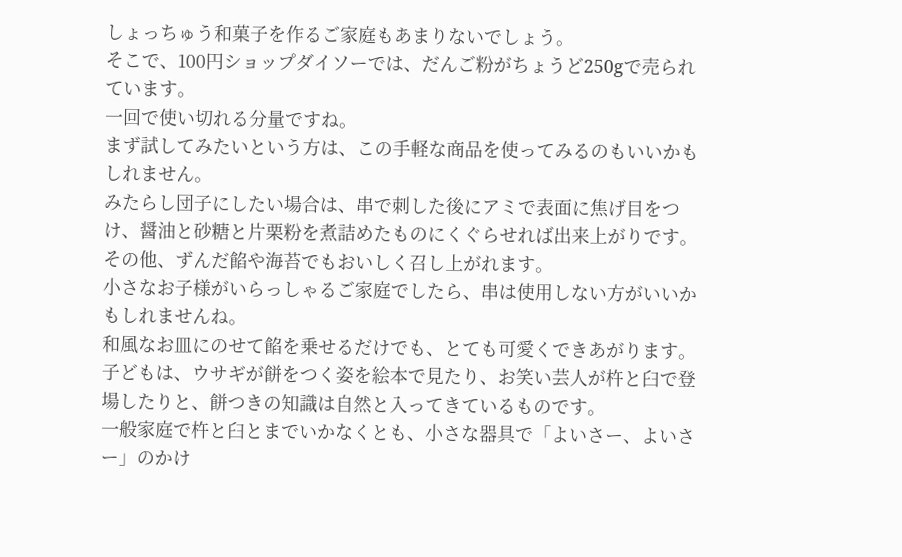しょっちゅう和菓子を作るご家庭もあまりないでしょう。
そこで、100円ショップダイソーでは、だんご粉がちょうど250gで売られています。
一回で使い切れる分量ですね。
まず試してみたいという方は、この手軽な商品を使ってみるのもいいかもしれません。
みたらし団子にしたい場合は、串で刺した後にアミで表面に焦げ目をつけ、醤油と砂糖と片栗粉を煮詰めたものにくぐらせれば出来上がりです。
その他、ずんだ餡や海苔でもおいしく召し上がれます。
小さなお子様がいらっしゃるご家庭でしたら、串は使用しない方がいいかもしれませんね。
和風なお皿にのせて餡を乗せるだけでも、とても可愛くできあがります。
子どもは、ウサギが餅をつく姿を絵本で見たり、お笑い芸人が杵と臼で登場したりと、餅つきの知識は自然と入ってきているものです。
一般家庭で杵と臼とまでいかなくとも、小さな器具で「よいさー、よいさー」のかけ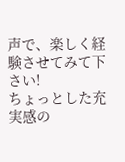声で、楽しく経験させてみて下さい!
ちょっとした充実感の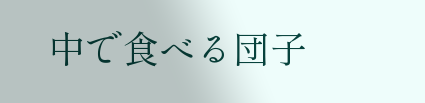中で食べる団子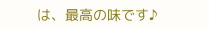は、最高の味です♪